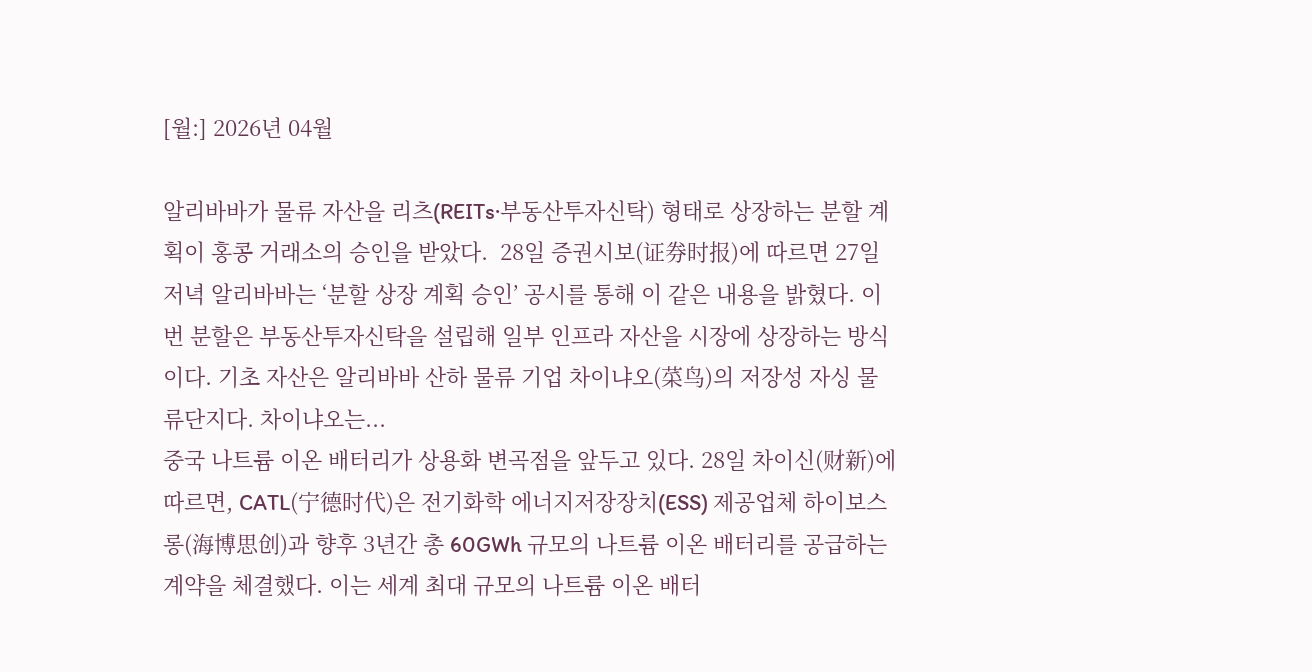[월:] 2026년 04월

알리바바가 물류 자산을 리츠(REITs·부동산투자신탁) 형태로 상장하는 분할 계획이 홍콩 거래소의 승인을 받았다.  28일 증권시보(证券时报)에 따르면 27일 저녁 알리바바는 ‘분할 상장 계획 승인’ 공시를 통해 이 같은 내용을 밝혔다. 이번 분할은 부동산투자신탁을 설립해 일부 인프라 자산을 시장에 상장하는 방식이다. 기초 자산은 알리바바 산하 물류 기업 차이냐오(菜鸟)의 저장성 자싱 물류단지다. 차이냐오는...
중국 나트륨 이온 배터리가 상용화 변곡점을 앞두고 있다. 28일 차이신(财新)에 따르면, CATL(宁德时代)은 전기화학 에너지저장장치(ESS) 제공업체 하이보스롱(海博思创)과 향후 3년간 총 60GWh 규모의 나트륨 이온 배터리를 공급하는 계약을 체결했다. 이는 세계 최대 규모의 나트륨 이온 배터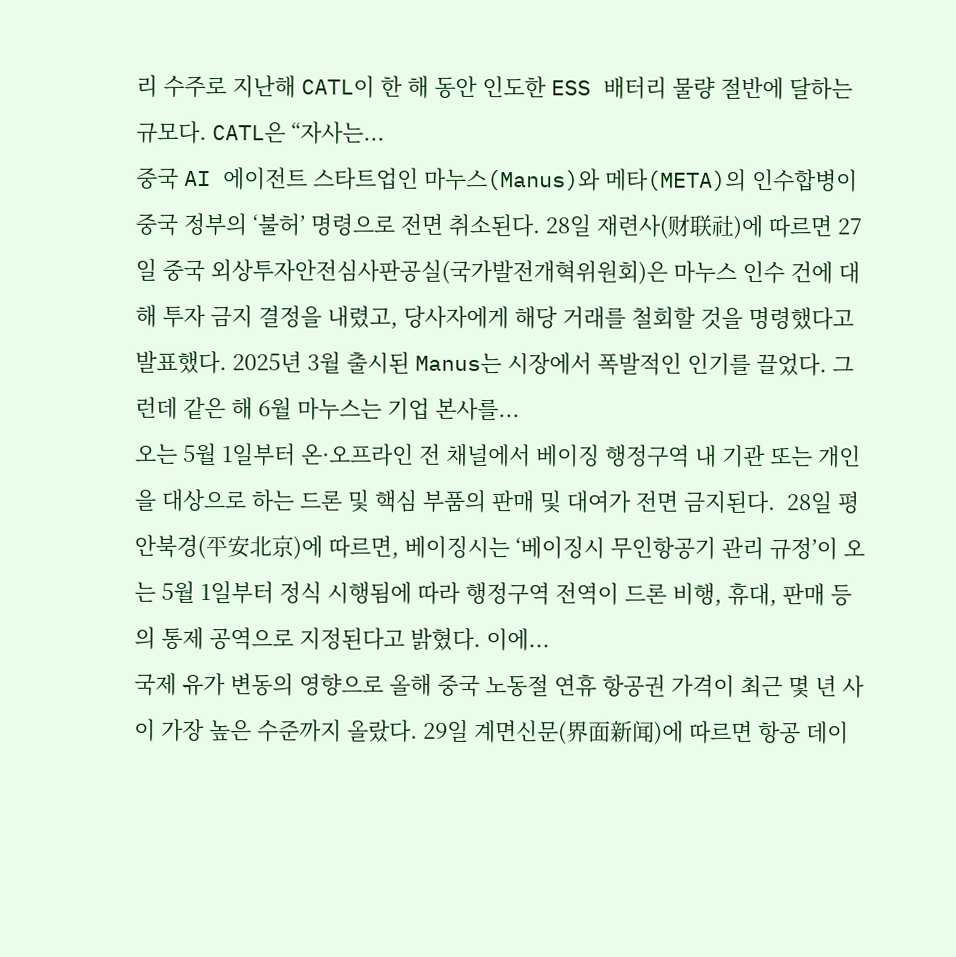리 수주로 지난해 CATL이 한 해 동안 인도한 ESS 배터리 물량 절반에 달하는 규모다. CATL은 “자사는...
중국 AI 에이전트 스타트업인 마누스(Manus)와 메타(META)의 인수합병이 중국 정부의 ‘불허’ 명령으로 전면 취소된다. 28일 재련사(财联社)에 따르면 27일 중국 외상투자안전심사판공실(국가발전개혁위원회)은 마누스 인수 건에 대해 투자 금지 결정을 내렸고, 당사자에게 해당 거래를 철회할 것을 명령했다고 발표했다. 2025년 3월 출시된 Manus는 시장에서 폭발적인 인기를 끌었다. 그런데 같은 해 6월 마누스는 기업 본사를...
오는 5월 1일부터 온·오프라인 전 채널에서 베이징 행정구역 내 기관 또는 개인을 대상으로 하는 드론 및 핵심 부품의 판매 및 대여가 전면 금지된다.  28일 평안북경(平安北京)에 따르면, 베이징시는 ‘베이징시 무인항공기 관리 규정’이 오는 5월 1일부터 정식 시행됨에 따라 행정구역 전역이 드론 비행, 휴대, 판매 등의 통제 공역으로 지정된다고 밝혔다. 이에...
국제 유가 변동의 영향으로 올해 중국 노동절 연휴 항공권 가격이 최근 몇 년 사이 가장 높은 수준까지 올랐다. 29일 계면신문(界面新闻)에 따르면 항공 데이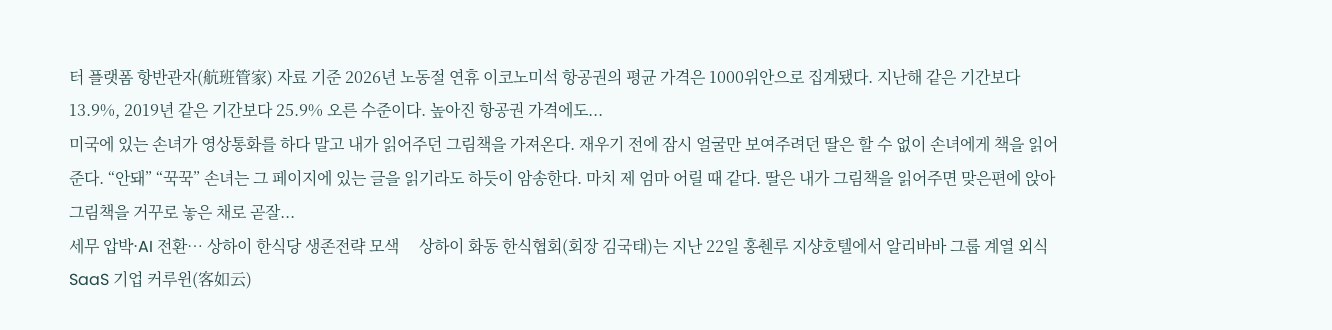터 플랫폼 항반관자(航班管家) 자료 기준 2026년 노동절 연휴 이코노미석 항공권의 평균 가격은 1000위안으로 집계됐다. 지난해 같은 기간보다 13.9%, 2019년 같은 기간보다 25.9% 오른 수준이다. 높아진 항공권 가격에도...
미국에 있는 손녀가 영상통화를 하다 말고 내가 읽어주던 그림책을 가져온다. 재우기 전에 잠시 얼굴만 보여주려던 딸은 할 수 없이 손녀에게 책을 읽어준다. “안돼” “꾹꾹” 손녀는 그 페이지에 있는 글을 읽기라도 하듯이 암송한다. 마치 제 엄마 어릴 때 같다. 딸은 내가 그림책을 읽어주면 맞은편에 앉아 그림책을 거꾸로 놓은 채로 곧잘...
세무 압박·AI 전환… 상하이 한식당 생존전략 모색     상하이 화동 한식협회(회장 김국태)는 지난 22일 홍췐루 지샹호텔에서 알리바바 그룹 계열 외식 SaaS 기업 커루윈(客如云)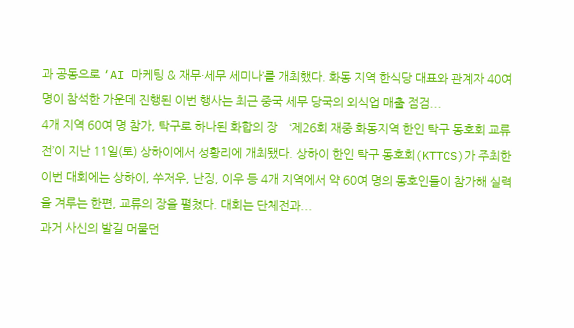과 공동으로 ‘AI 마케팅 & 재무·세무 세미나’를 개최했다. 화동 지역 한식당 대표와 관계자 40여 명이 참석한 가운데 진행된 이번 행사는 최근 중국 세무 당국의 외식업 매출 점검...
4개 지역 60여 명 참가, 탁구로 하나된 화합의 장    ‘제26회 재중 화동지역 한인 탁구 동호회 교류전’이 지난 11일(토) 상하이에서 성황리에 개최됐다. 상하이 한인 탁구 동호회(KTTCS)가 주최한 이번 대회에는 상하이, 쑤저우, 난징, 이우 등 4개 지역에서 약 60여 명의 동호인들이 참가해 실력을 겨루는 한편, 교류의 장을 펼쳤다. 대회는 단체전과...
과거 사신의 발길 머물던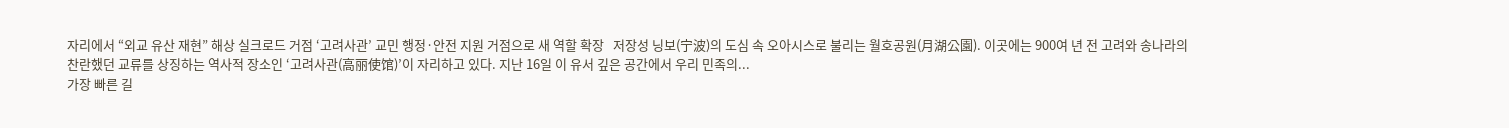자리에서 “외교 유산 재현” 해상 실크로드 거점 ‘고려사관’ 교민 행정·안전 지원 거점으로 새 역할 확장   저장성 닝보(宁波)의 도심 속 오아시스로 불리는 월호공원(月湖公園). 이곳에는 900여 년 전 고려와 송나라의 찬란했던 교류를 상징하는 역사적 장소인 ‘고려사관(高丽使馆)’이 자리하고 있다. 지난 16일 이 유서 깊은 공간에서 우리 민족의...
가장 빠른 길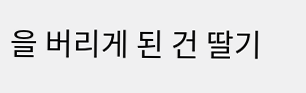을 버리게 된 건 딸기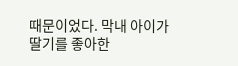때문이었다. 막내 아이가 딸기를 좋아한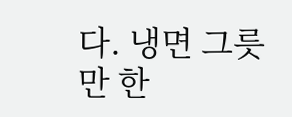다. 냉면 그릇만 한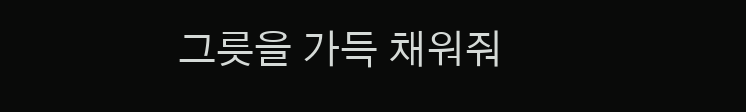그릇을 가득 채워줘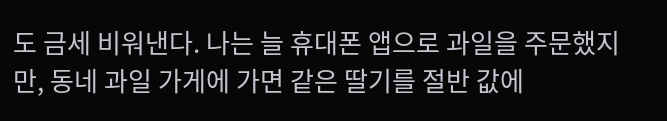도 금세 비워낸다. 나는 늘 휴대폰 앱으로 과일을 주문했지만, 동네 과일 가게에 가면 같은 딸기를 절반 값에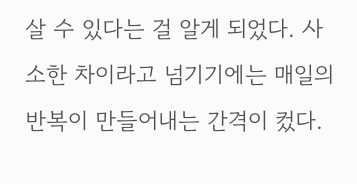살 수 있다는 걸 알게 되었다. 사소한 차이라고 넘기기에는 매일의 반복이 만들어내는 간격이 컸다.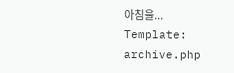아침을...
Template: archive.php